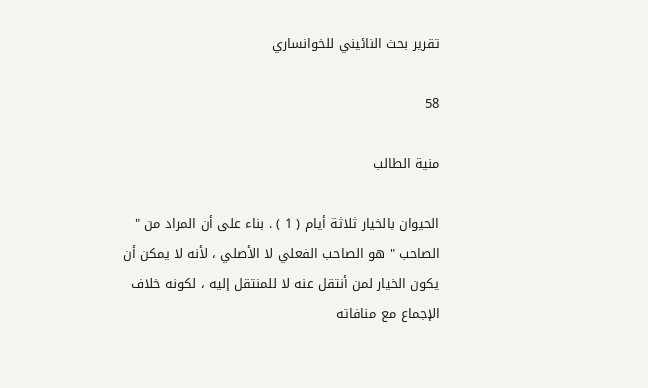تقرير بحث النائيني للخوانساري

58

منية الطالب

الحيوان بالخيار ثلاثة أيام ( 1 ) . بناء على أن المراد من " الصاحب " هو الصاحب الفعلي لا الأصلي ، لأنه لا يمكن أن يكون الخيار لمن أنتقل عنه لا للمنتقل إليه ، لكونه خلاف الإجماع مع منافاته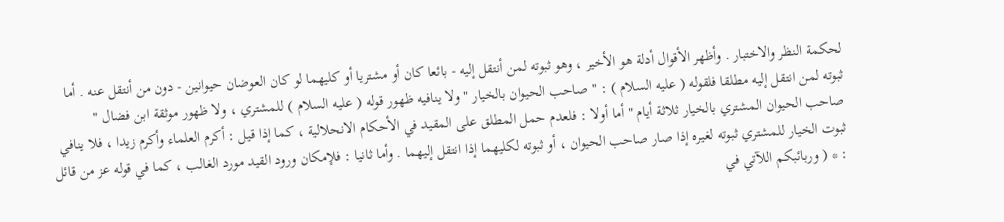لحكمة النظر والاختبار . وأظهر الأقوال أدلة هو الأخير ، وهو ثبوته لمن أنتقل إليه - بائعا كان أو مشتريا أو كليهما لو كان العوضان حيوانين - دون من أنتقل عنه . أما ثبوته لمن انتقل إليه مطلقا فلقوله ( عليه السلام ) : " صاحب الحيوان بالخيار " ولا ينافيه ظهور قوله ( عليه السلام ) للمشتري ، ولا ظهور موثقة ابن فضال " صاحب الحيوان المشتري بالخيار ثلاثة أيام " أما أولا : فلعدم حمل المطلق على المقيد في الأحكام الانحلالية ، كما إذا قيل : أكرم العلماء وأكرم زيدا ، فلا ينافي ثبوت الخيار للمشتري ثبوته لغيره إذا صار صاحب الحيوان ، أو ثبوته لكليهما إذا انتقل إليهما . وأما ثانيا : فلإمكان ورود القيد مورد الغالب ، كما في قوله عز من قائل : * ( وربائبكم اللآتي في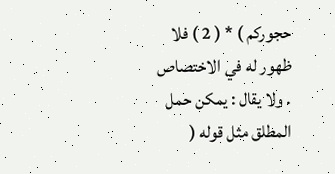حجوركم ) * ( 2 ) فلا ظهور له في الاختصاص . ولا يقال : يمكن حمل المطلق مثل قوله (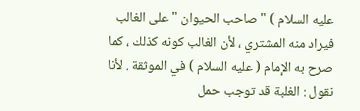عليه السلام ) " صاحب الحيوان " على الغالب فيراد منه المشتري ، لأن الغالب كونه كذلك ، كما صرح به الإمام ( عليه السلام ) في الموثقة . لأنا نقول : الغلبة قد توجب حمل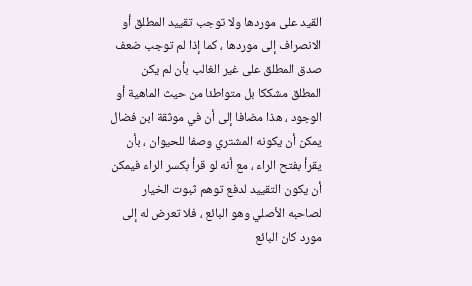القيد على موردها ولا توجب تقييد المطلق أو الانصراف إلى موردها ، كما إذا لم توجب ضعف صدق المطلق على غير الغالب بأن لم يكن المطلق مشككا بل متواطئا من حيث الماهية أو الوجود ، هذا مضافا إلى أن في موثقة ابن فضال يمكن أن يكونه المشتري وصفا للحيوان ، بأن يقرأ بفتح الراء ، مع أنه لو قرأ بكسر الراء فيمكن أن يكون التقييد لدفع توهم ثبوت الخيار لصاحبه الأصلي وهو البائع ، فلا تعرض له إلى مورد كان البائع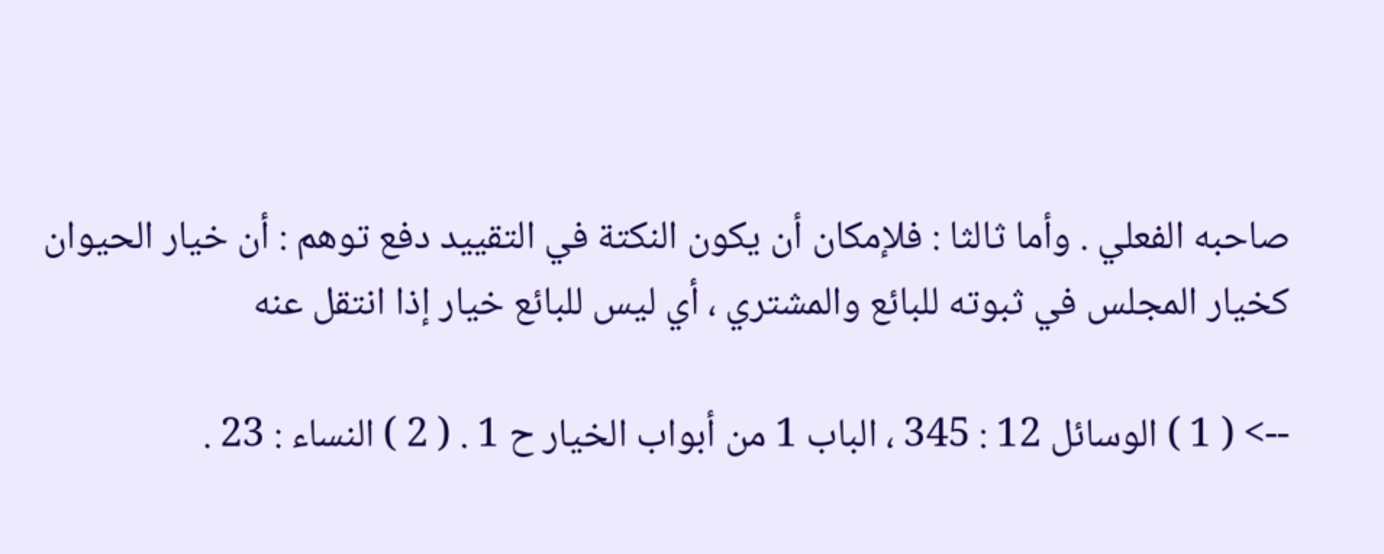صاحبه الفعلي . وأما ثالثا : فلإمكان أن يكون النكتة في التقييد دفع توهم : أن خيار الحيوان كخيار المجلس في ثبوته للبائع والمشتري ، أي ليس للبائع خيار إذا انتقل عنه

--> ( 1 ) الوسائل 12 : 345 ، الباب 1 من أبواب الخيار ح 1 . ( 2 ) النساء : 23 .